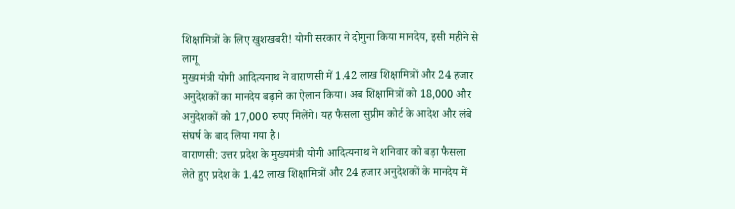शिक्षामित्रों के लिए खुशखबरी! योगी सरकार ने दोगुना किया मानदेय, इसी महीने से लागू
मुख्यमंत्री योगी आदित्यनाथ ने वाराणसी में 1.42 लाख शिक्षामित्रों और 24 हजार अनुदेशकों का मानदेय बढ़ाने का ऐलान किया। अब शिक्षामित्रों को 18,000 और अनुदेशकों को 17,000 रुपए मिलेंगे। यह फैसला सुप्रीम कोर्ट के आदेश और लंबे संघर्ष के बाद लिया गया है।
वाराणसी: उत्तर प्रदेश के मुख्यमंत्री योगी आदित्यनाथ ने शनिवार को बड़ा फैसला लेते हुए प्रदेश के 1.42 लाख शिक्षामित्रों और 24 हजार अनुदेशकों के मानदेय में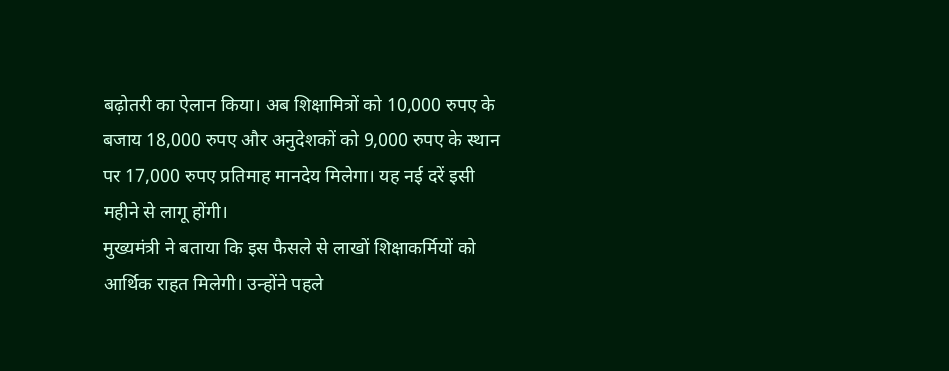बढ़ोतरी का ऐलान किया। अब शिक्षामित्रों को 10,000 रुपए के बजाय 18,000 रुपए और अनुदेशकों को 9,000 रुपए के स्थान पर 17,000 रुपए प्रतिमाह मानदेय मिलेगा। यह नई दरें इसी महीने से लागू होंगी।
मुख्यमंत्री ने बताया कि इस फैसले से लाखों शिक्षाकर्मियों को आर्थिक राहत मिलेगी। उन्होंने पहले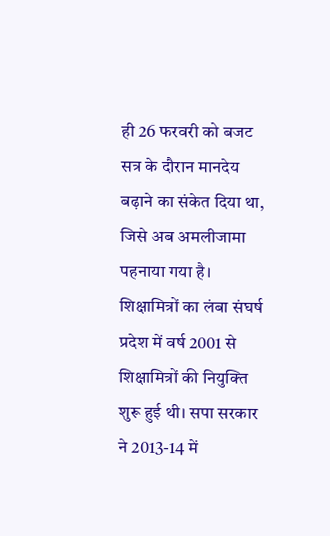ही 26 फरवरी को बजट सत्र के दौरान मानदेय बढ़ाने का संकेत दिया था, जिसे अब अमलीजामा पहनाया गया है।
शिक्षामित्रों का लंबा संघर्ष
प्रदेश में वर्ष 2001 से शिक्षामित्रों की नियुक्ति शुरू हुई थी। सपा सरकार ने 2013-14 में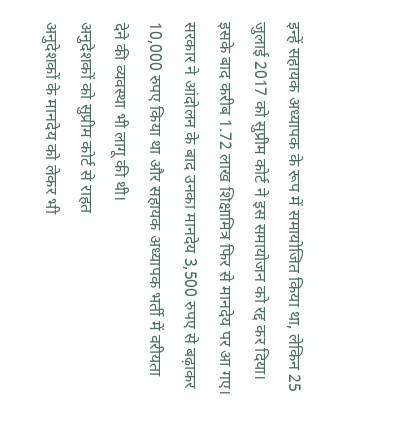इन्हें सहायक अध्यापक के रूप में समायोजित किया था, लेकिन 25 जुलाई 2017 को सुप्रीम कोर्ट ने इस समायोजन को रद्द कर दिया। इसके बाद करीब 1.72 लाख शिक्षामित्र फिर से मानदेय पर आ गए।
सरकार ने आंदोलन के बाद उनका मानदेय 3,500 रुपए से बढ़ाकर 10,000 रुपए किया था और सहायक अध्यापक भर्ती में वरीयता देने की व्यवस्था भी लागू की थी।
अनुदेशकों को सुप्रीम कोर्ट से राहत
अनुदेशकों के मानदेय को लेकर भी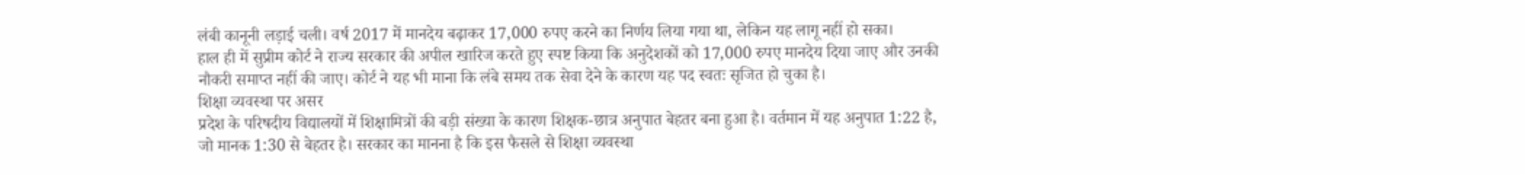लंबी कानूनी लड़ाई चली। वर्ष 2017 में मानदेय बढ़ाकर 17,000 रुपए करने का निर्णय लिया गया था, लेकिन यह लागू नहीं हो सका।
हाल ही में सुप्रीम कोर्ट ने राज्य सरकार की अपील खारिज करते हुए स्पष्ट किया कि अनुदेशकों को 17,000 रुपए मानदेय दिया जाए और उनकी नौकरी समाप्त नहीं की जाए। कोर्ट ने यह भी माना कि लंबे समय तक सेवा देने के कारण यह पद स्वतः सृजित हो चुका है।
शिक्षा व्यवस्था पर असर
प्रदेश के परिषदीय विद्यालयों में शिक्षामित्रों की बड़ी संख्या के कारण शिक्षक-छात्र अनुपात बेहतर बना हुआ है। वर्तमान में यह अनुपात 1:22 है, जो मानक 1:30 से बेहतर है। सरकार का मानना है कि इस फैसले से शिक्षा व्यवस्था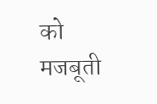को मजबूती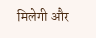मिलेगी और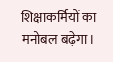शिक्षाकर्मियों का मनोबल बढ़ेगा।